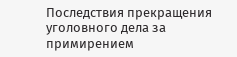Последствия прекращения уголовного дела за примирением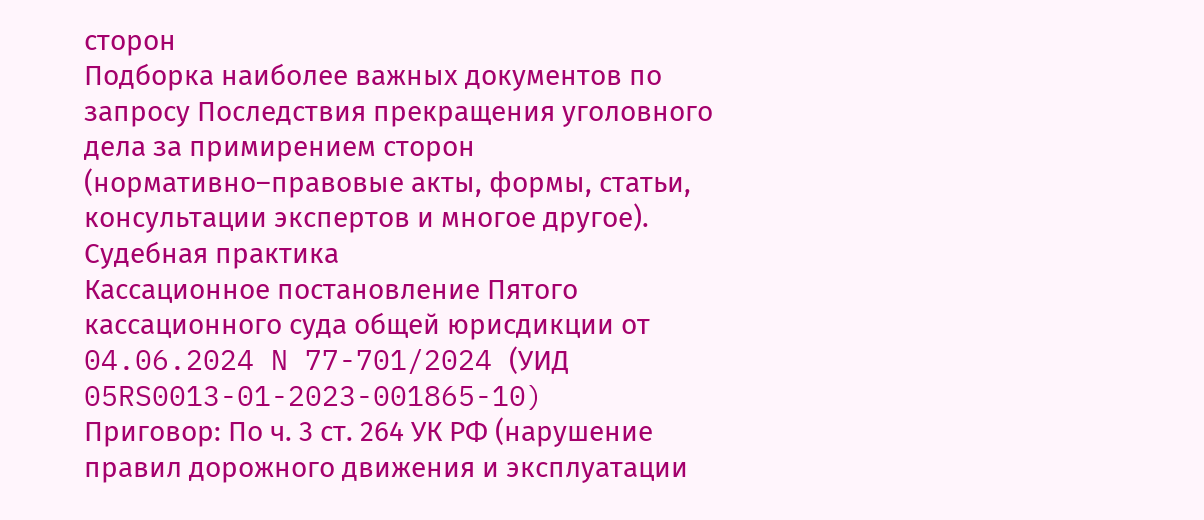сторон
Подборка наиболее важных документов по запросу Последствия прекращения уголовного дела за примирением сторон (нормативно–правовые акты, формы, статьи, консультации экспертов и многое другое).
Судебная практика
Кассационное постановление Пятого кассационного суда общей юрисдикции от 04.06.2024 N 77-701/2024 (УИД 05RS0013-01-2023-001865-10)
Приговор: По ч. 3 ст. 264 УК РФ (нарушение правил дорожного движения и эксплуатации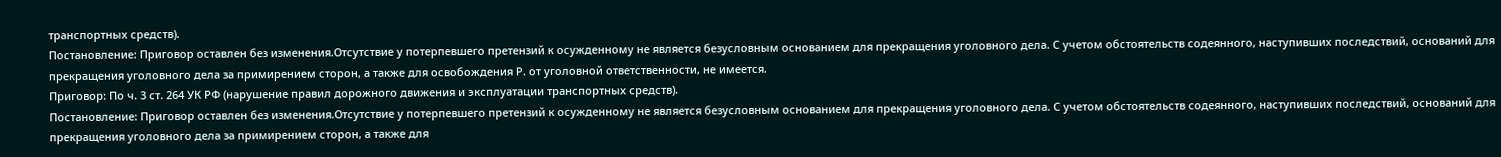транспортных средств).
Постановление: Приговор оставлен без изменения.Отсутствие у потерпевшего претензий к осужденному не является безусловным основанием для прекращения уголовного дела. С учетом обстоятельств содеянного, наступивших последствий, оснований для прекращения уголовного дела за примирением сторон, а также для освобождения Р. от уголовной ответственности, не имеется.
Приговор: По ч. 3 ст. 264 УК РФ (нарушение правил дорожного движения и эксплуатации транспортных средств).
Постановление: Приговор оставлен без изменения.Отсутствие у потерпевшего претензий к осужденному не является безусловным основанием для прекращения уголовного дела. С учетом обстоятельств содеянного, наступивших последствий, оснований для прекращения уголовного дела за примирением сторон, а также для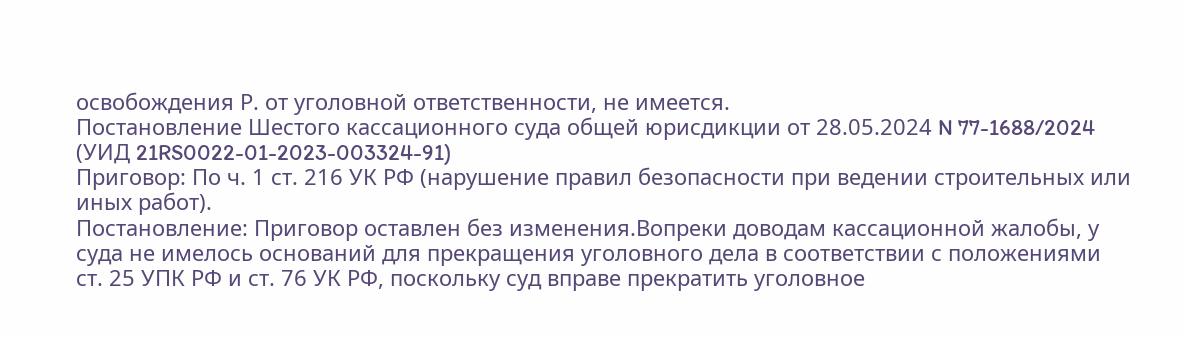освобождения Р. от уголовной ответственности, не имеется.
Постановление Шестого кассационного суда общей юрисдикции от 28.05.2024 N 77-1688/2024 (УИД 21RS0022-01-2023-003324-91)
Приговор: По ч. 1 ст. 216 УК РФ (нарушение правил безопасности при ведении строительных или иных работ).
Постановление: Приговор оставлен без изменения.Вопреки доводам кассационной жалобы, у суда не имелось оснований для прекращения уголовного дела в соответствии с положениями ст. 25 УПК РФ и ст. 76 УК РФ, поскольку суд вправе прекратить уголовное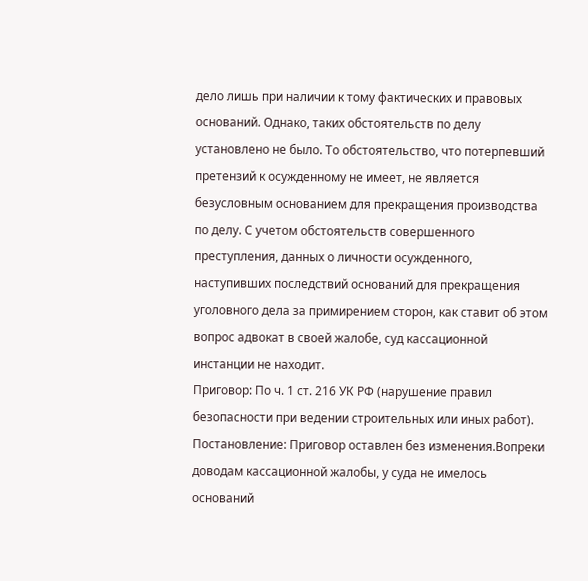дело лишь при наличии к тому фактических и правовых оснований. Однако, таких обстоятельств по делу установлено не было. То обстоятельство, что потерпевший претензий к осужденному не имеет, не является безусловным основанием для прекращения производства по делу. С учетом обстоятельств совершенного преступления, данных о личности осужденного, наступивших последствий оснований для прекращения уголовного дела за примирением сторон, как ставит об этом вопрос адвокат в своей жалобе, суд кассационной инстанции не находит.
Приговор: По ч. 1 ст. 216 УК РФ (нарушение правил безопасности при ведении строительных или иных работ).
Постановление: Приговор оставлен без изменения.Вопреки доводам кассационной жалобы, у суда не имелось оснований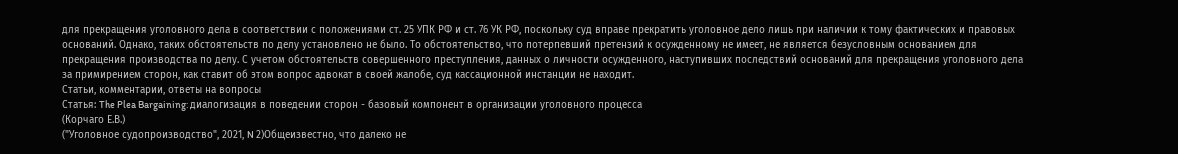для прекращения уголовного дела в соответствии с положениями ст. 25 УПК РФ и ст. 76 УК РФ, поскольку суд вправе прекратить уголовное дело лишь при наличии к тому фактических и правовых оснований. Однако, таких обстоятельств по делу установлено не было. То обстоятельство, что потерпевший претензий к осужденному не имеет, не является безусловным основанием для прекращения производства по делу. С учетом обстоятельств совершенного преступления, данных о личности осужденного, наступивших последствий оснований для прекращения уголовного дела за примирением сторон, как ставит об этом вопрос адвокат в своей жалобе, суд кассационной инстанции не находит.
Статьи, комментарии, ответы на вопросы
Статья: The Plea Bargaining: диалогизация в поведении сторон - базовый компонент в организации уголовного процесса
(Корчаго Е.В.)
("Уголовное судопроизводство", 2021, N 2)Общеизвестно, что далеко не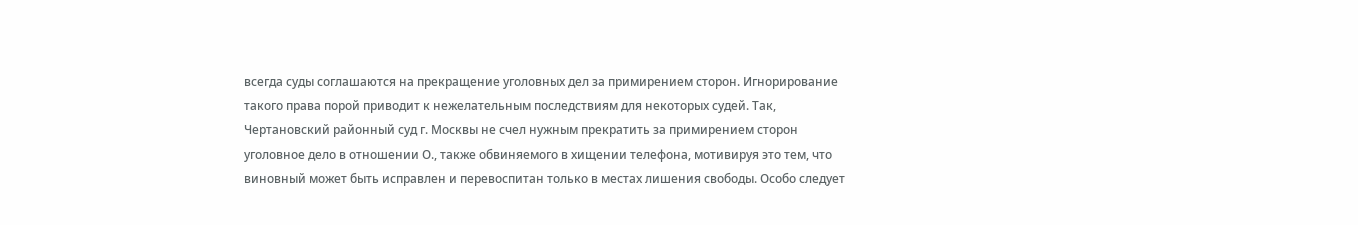всегда суды соглашаются на прекращение уголовных дел за примирением сторон. Игнорирование такого права порой приводит к нежелательным последствиям для некоторых судей. Так, Чертановский районный суд г. Москвы не счел нужным прекратить за примирением сторон уголовное дело в отношении О., также обвиняемого в хищении телефона, мотивируя это тем, что виновный может быть исправлен и перевоспитан только в местах лишения свободы. Особо следует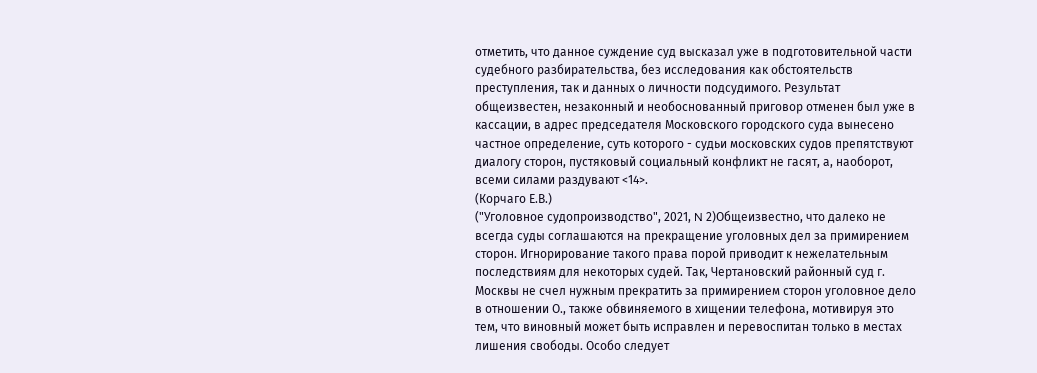отметить, что данное суждение суд высказал уже в подготовительной части судебного разбирательства, без исследования как обстоятельств преступления, так и данных о личности подсудимого. Результат общеизвестен, незаконный и необоснованный приговор отменен был уже в кассации, в адрес председателя Московского городского суда вынесено частное определение, суть которого - судьи московских судов препятствуют диалогу сторон, пустяковый социальный конфликт не гасят, а, наоборот, всеми силами раздувают <14>.
(Корчаго Е.В.)
("Уголовное судопроизводство", 2021, N 2)Общеизвестно, что далеко не всегда суды соглашаются на прекращение уголовных дел за примирением сторон. Игнорирование такого права порой приводит к нежелательным последствиям для некоторых судей. Так, Чертановский районный суд г. Москвы не счел нужным прекратить за примирением сторон уголовное дело в отношении О., также обвиняемого в хищении телефона, мотивируя это тем, что виновный может быть исправлен и перевоспитан только в местах лишения свободы. Особо следует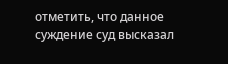отметить, что данное суждение суд высказал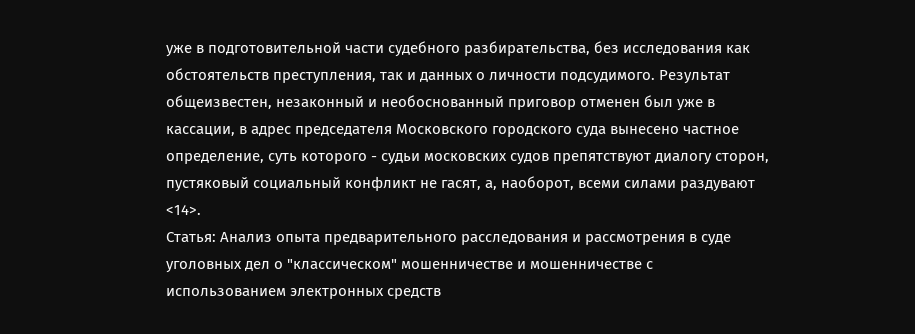уже в подготовительной части судебного разбирательства, без исследования как обстоятельств преступления, так и данных о личности подсудимого. Результат общеизвестен, незаконный и необоснованный приговор отменен был уже в кассации, в адрес председателя Московского городского суда вынесено частное определение, суть которого - судьи московских судов препятствуют диалогу сторон, пустяковый социальный конфликт не гасят, а, наоборот, всеми силами раздувают <14>.
Статья: Анализ опыта предварительного расследования и рассмотрения в суде уголовных дел о "классическом" мошенничестве и мошенничестве с использованием электронных средств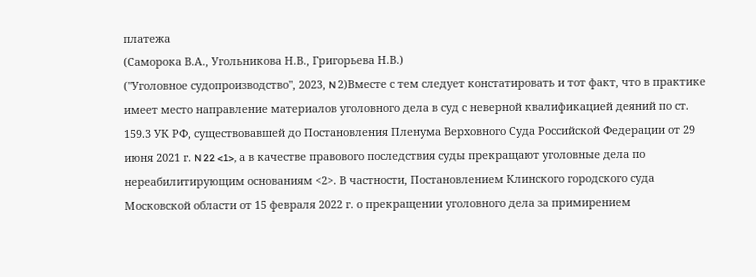платежа
(Саморока В.А., Угольникова Н.В., Григорьева Н.В.)
("Уголовное судопроизводство", 2023, N 2)Вместе с тем следует констатировать и тот факт, что в практике имеет место направление материалов уголовного дела в суд с неверной квалификацией деяний по ст. 159.3 УК РФ, существовавшей до Постановления Пленума Верховного Суда Российской Федерации от 29 июня 2021 г. N 22 <1>, а в качестве правового последствия суды прекращают уголовные дела по нереабилитирующим основаниям <2>. В частности, Постановлением Клинского городского суда Московской области от 15 февраля 2022 г. о прекращении уголовного дела за примирением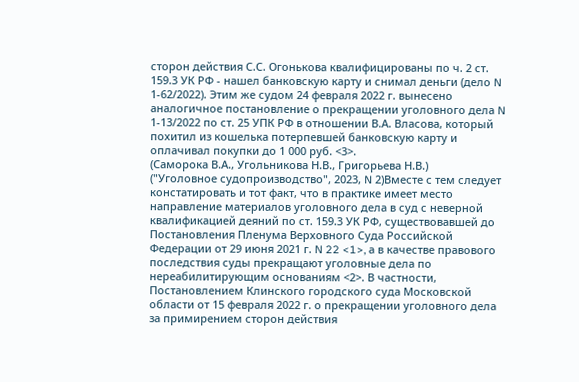сторон действия С.С. Огонькова квалифицированы по ч. 2 ст. 159.3 УК РФ - нашел банковскую карту и снимал деньги (дело N 1-62/2022). Этим же судом 24 февраля 2022 г. вынесено аналогичное постановление о прекращении уголовного дела N 1-13/2022 по ст. 25 УПК РФ в отношении В.А. Власова, который похитил из кошелька потерпевшей банковскую карту и оплачивал покупки до 1 000 руб. <3>.
(Саморока В.А., Угольникова Н.В., Григорьева Н.В.)
("Уголовное судопроизводство", 2023, N 2)Вместе с тем следует констатировать и тот факт, что в практике имеет место направление материалов уголовного дела в суд с неверной квалификацией деяний по ст. 159.3 УК РФ, существовавшей до Постановления Пленума Верховного Суда Российской Федерации от 29 июня 2021 г. N 22 <1>, а в качестве правового последствия суды прекращают уголовные дела по нереабилитирующим основаниям <2>. В частности, Постановлением Клинского городского суда Московской области от 15 февраля 2022 г. о прекращении уголовного дела за примирением сторон действия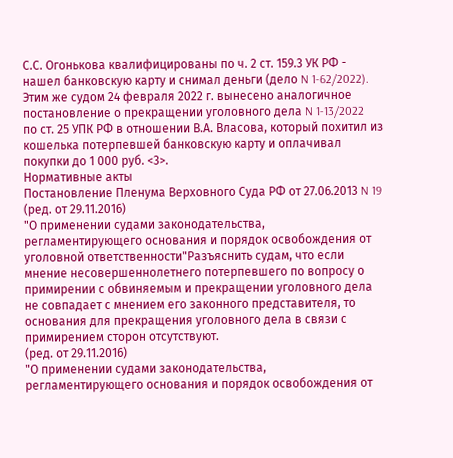С.С. Огонькова квалифицированы по ч. 2 ст. 159.3 УК РФ - нашел банковскую карту и снимал деньги (дело N 1-62/2022). Этим же судом 24 февраля 2022 г. вынесено аналогичное постановление о прекращении уголовного дела N 1-13/2022 по ст. 25 УПК РФ в отношении В.А. Власова, который похитил из кошелька потерпевшей банковскую карту и оплачивал покупки до 1 000 руб. <3>.
Нормативные акты
Постановление Пленума Верховного Суда РФ от 27.06.2013 N 19
(ред. от 29.11.2016)
"О применении судами законодательства, регламентирующего основания и порядок освобождения от уголовной ответственности"Разъяснить судам, что если мнение несовершеннолетнего потерпевшего по вопросу о примирении с обвиняемым и прекращении уголовного дела не совпадает с мнением его законного представителя, то основания для прекращения уголовного дела в связи с примирением сторон отсутствуют.
(ред. от 29.11.2016)
"О применении судами законодательства, регламентирующего основания и порядок освобождения от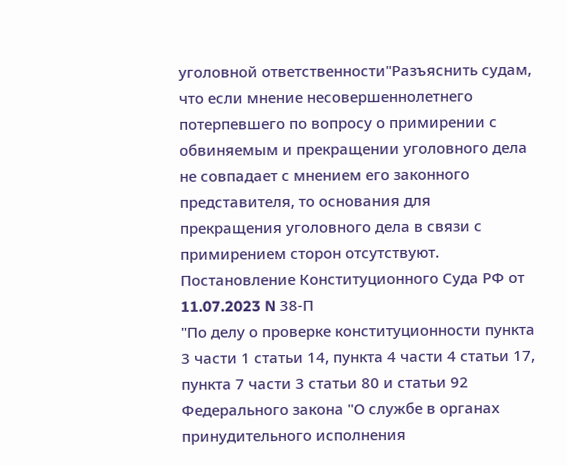уголовной ответственности"Разъяснить судам, что если мнение несовершеннолетнего потерпевшего по вопросу о примирении с обвиняемым и прекращении уголовного дела не совпадает с мнением его законного представителя, то основания для прекращения уголовного дела в связи с примирением сторон отсутствуют.
Постановление Конституционного Суда РФ от 11.07.2023 N 38-П
"По делу о проверке конституционности пункта 3 части 1 статьи 14, пункта 4 части 4 статьи 17, пункта 7 части 3 статьи 80 и статьи 92 Федерального закона "О службе в органах принудительного исполнения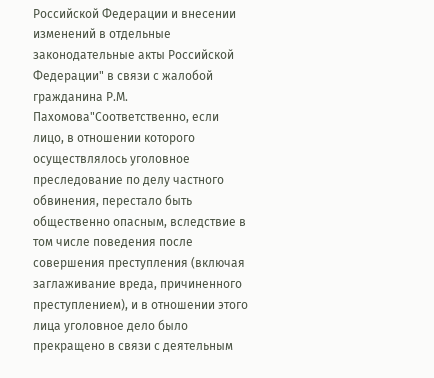Российской Федерации и внесении изменений в отдельные законодательные акты Российской Федерации" в связи с жалобой гражданина Р.М. Пахомова"Соответственно, если лицо, в отношении которого осуществлялось уголовное преследование по делу частного обвинения, перестало быть общественно опасным, вследствие в том числе поведения после совершения преступления (включая заглаживание вреда, причиненного преступлением), и в отношении этого лица уголовное дело было прекращено в связи с деятельным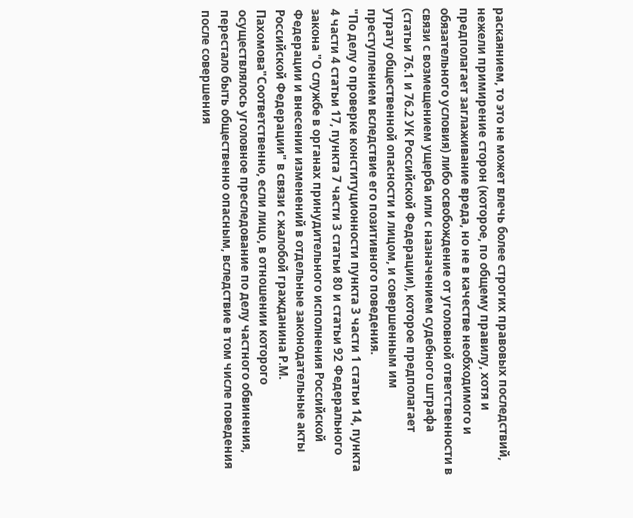раскаянием, то это не может влечь более строгих правовых последствий, нежели примирение сторон (которое, по общему правилу, хотя и предполагает заглаживание вреда, но не в качестве необходимого и обязательного условия) либо освобождение от уголовной ответственности в связи с возмещением ущерба или с назначением судебного штрафа (статьи 76.1 и 76.2 УК Российской Федерации), которое предполагает утрату общественной опасности и лицом, и совершенным им преступлением вследствие его позитивного поведения.
"По делу о проверке конституционности пункта 3 части 1 статьи 14, пункта 4 части 4 статьи 17, пункта 7 части 3 статьи 80 и статьи 92 Федерального закона "О службе в органах принудительного исполнения Российской Федерации и внесении изменений в отдельные законодательные акты Российской Федерации" в связи с жалобой гражданина Р.М. Пахомова"Соответственно, если лицо, в отношении которого осуществлялось уголовное преследование по делу частного обвинения, перестало быть общественно опасным, вследствие в том числе поведения после совершения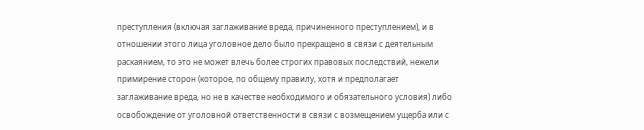преступления (включая заглаживание вреда, причиненного преступлением), и в отношении этого лица уголовное дело было прекращено в связи с деятельным раскаянием, то это не может влечь более строгих правовых последствий, нежели примирение сторон (которое, по общему правилу, хотя и предполагает заглаживание вреда, но не в качестве необходимого и обязательного условия) либо освобождение от уголовной ответственности в связи с возмещением ущерба или с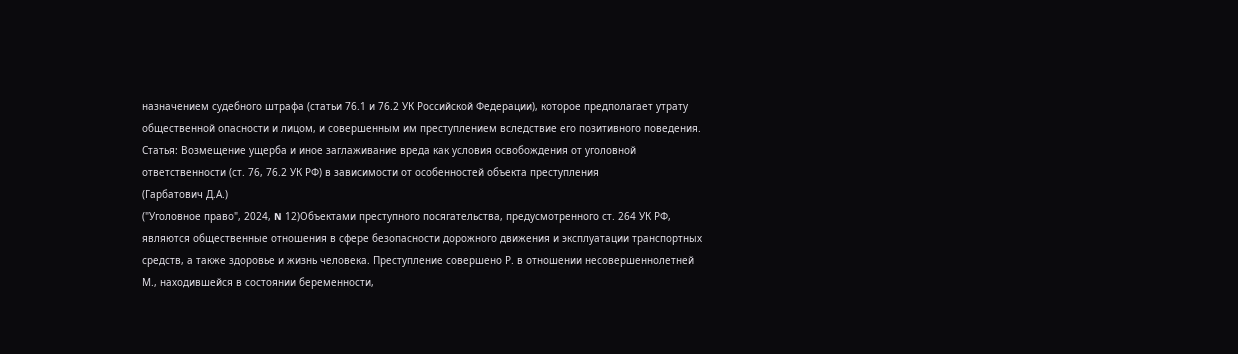назначением судебного штрафа (статьи 76.1 и 76.2 УК Российской Федерации), которое предполагает утрату общественной опасности и лицом, и совершенным им преступлением вследствие его позитивного поведения.
Статья: Возмещение ущерба и иное заглаживание вреда как условия освобождения от уголовной ответственности (ст. 76, 76.2 УК РФ) в зависимости от особенностей объекта преступления
(Гарбатович Д.А.)
("Уголовное право", 2024, N 12)Объектами преступного посягательства, предусмотренного ст. 264 УК РФ, являются общественные отношения в сфере безопасности дорожного движения и эксплуатации транспортных средств, а также здоровье и жизнь человека. Преступление совершено Р. в отношении несовершеннолетней М., находившейся в состоянии беременности,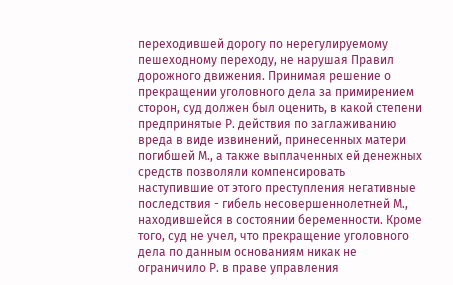переходившей дорогу по нерегулируемому пешеходному переходу, не нарушая Правил дорожного движения. Принимая решение о прекращении уголовного дела за примирением сторон, суд должен был оценить, в какой степени предпринятые Р. действия по заглаживанию вреда в виде извинений, принесенных матери погибшей М., а также выплаченных ей денежных средств позволяли компенсировать наступившие от этого преступления негативные последствия - гибель несовершеннолетней М., находившейся в состоянии беременности. Кроме того, суд не учел, что прекращение уголовного дела по данным основаниям никак не ограничило Р. в праве управления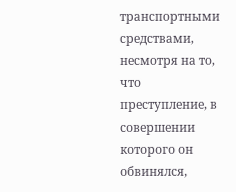транспортными средствами, несмотря на то, что преступление, в совершении которого он обвинялся,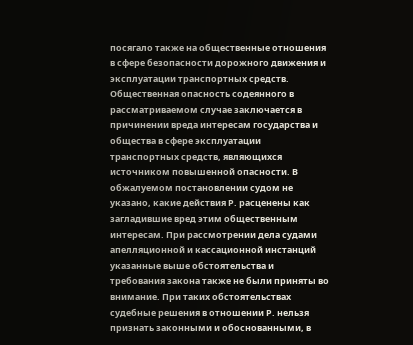посягало также на общественные отношения в сфере безопасности дорожного движения и эксплуатации транспортных средств. Общественная опасность содеянного в рассматриваемом случае заключается в причинении вреда интересам государства и общества в сфере эксплуатации транспортных средств, являющихся источником повышенной опасности. В обжалуемом постановлении судом не указано, какие действия Р. расценены как загладившие вред этим общественным интересам. При рассмотрении дела судами апелляционной и кассационной инстанций указанные выше обстоятельства и требования закона также не были приняты во внимание. При таких обстоятельствах судебные решения в отношении Р. нельзя признать законными и обоснованными, в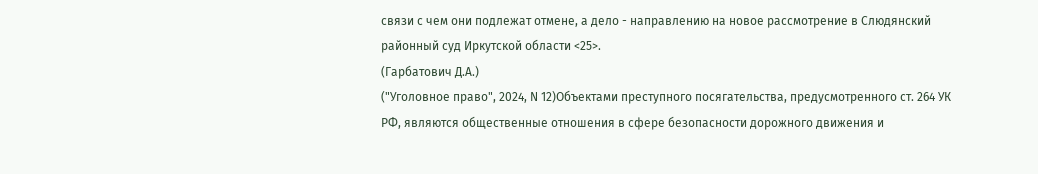связи с чем они подлежат отмене, а дело - направлению на новое рассмотрение в Слюдянский районный суд Иркутской области <25>.
(Гарбатович Д.А.)
("Уголовное право", 2024, N 12)Объектами преступного посягательства, предусмотренного ст. 264 УК РФ, являются общественные отношения в сфере безопасности дорожного движения и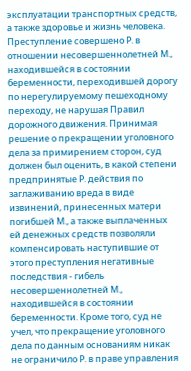эксплуатации транспортных средств, а также здоровье и жизнь человека. Преступление совершено Р. в отношении несовершеннолетней М., находившейся в состоянии беременности, переходившей дорогу по нерегулируемому пешеходному переходу, не нарушая Правил дорожного движения. Принимая решение о прекращении уголовного дела за примирением сторон, суд должен был оценить, в какой степени предпринятые Р. действия по заглаживанию вреда в виде извинений, принесенных матери погибшей М., а также выплаченных ей денежных средств позволяли компенсировать наступившие от этого преступления негативные последствия - гибель несовершеннолетней М., находившейся в состоянии беременности. Кроме того, суд не учел, что прекращение уголовного дела по данным основаниям никак не ограничило Р. в праве управления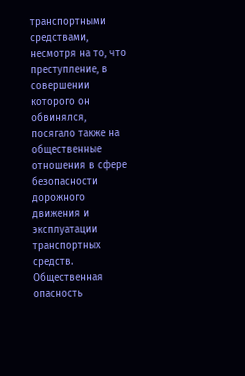транспортными средствами, несмотря на то, что преступление, в совершении которого он обвинялся, посягало также на общественные отношения в сфере безопасности дорожного движения и эксплуатации транспортных средств. Общественная опасность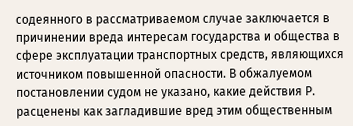содеянного в рассматриваемом случае заключается в причинении вреда интересам государства и общества в сфере эксплуатации транспортных средств, являющихся источником повышенной опасности. В обжалуемом постановлении судом не указано, какие действия Р. расценены как загладившие вред этим общественным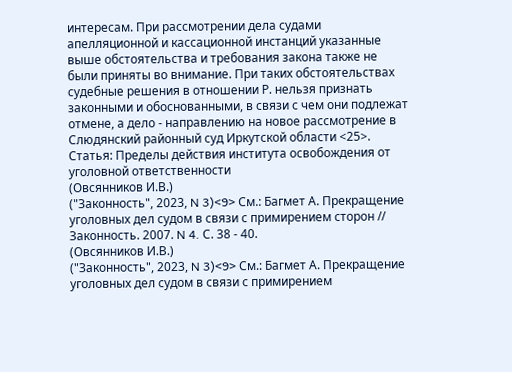интересам. При рассмотрении дела судами апелляционной и кассационной инстанций указанные выше обстоятельства и требования закона также не были приняты во внимание. При таких обстоятельствах судебные решения в отношении Р. нельзя признать законными и обоснованными, в связи с чем они подлежат отмене, а дело - направлению на новое рассмотрение в Слюдянский районный суд Иркутской области <25>.
Статья: Пределы действия института освобождения от уголовной ответственности
(Овсянников И.В.)
("Законность", 2023, N 3)<9> См.: Багмет А. Прекращение уголовных дел судом в связи с примирением сторон // Законность. 2007. N 4. С. 38 - 40.
(Овсянников И.В.)
("Законность", 2023, N 3)<9> См.: Багмет А. Прекращение уголовных дел судом в связи с примирением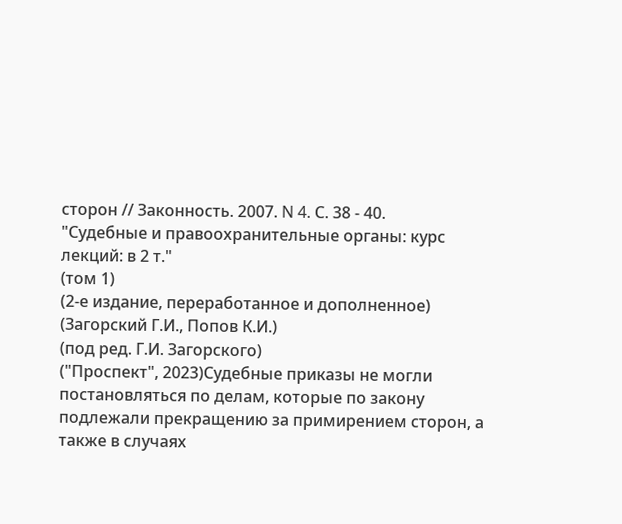сторон // Законность. 2007. N 4. С. 38 - 40.
"Судебные и правоохранительные органы: курс лекций: в 2 т."
(том 1)
(2-е издание, переработанное и дополненное)
(Загорский Г.И., Попов К.И.)
(под ред. Г.И. Загорского)
("Проспект", 2023)Судебные приказы не могли постановляться по делам, которые по закону подлежали прекращению за примирением сторон, а также в случаях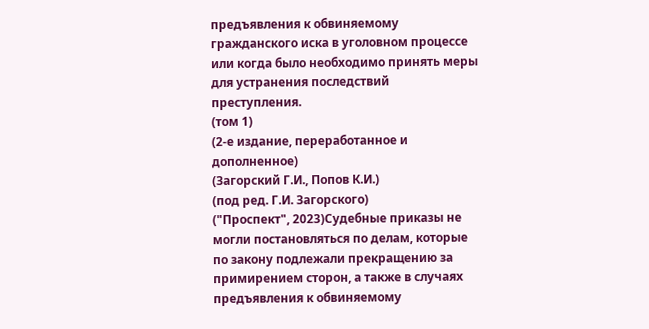предъявления к обвиняемому гражданского иска в уголовном процессе или когда было необходимо принять меры для устранения последствий преступления.
(том 1)
(2-е издание, переработанное и дополненное)
(Загорский Г.И., Попов К.И.)
(под ред. Г.И. Загорского)
("Проспект", 2023)Судебные приказы не могли постановляться по делам, которые по закону подлежали прекращению за примирением сторон, а также в случаях предъявления к обвиняемому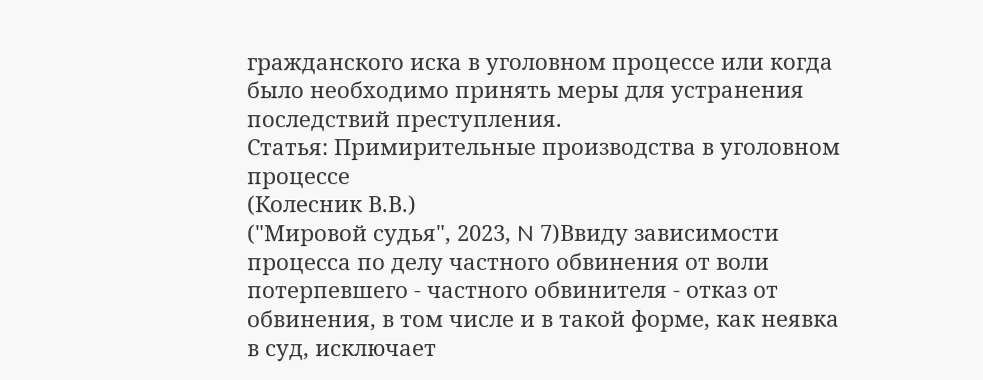гражданского иска в уголовном процессе или когда было необходимо принять меры для устранения последствий преступления.
Статья: Примирительные производства в уголовном процессе
(Колесник В.В.)
("Мировой судья", 2023, N 7)Ввиду зависимости процесса по делу частного обвинения от воли потерпевшего - частного обвинителя - отказ от обвинения, в том числе и в такой форме, как неявка в суд, исключает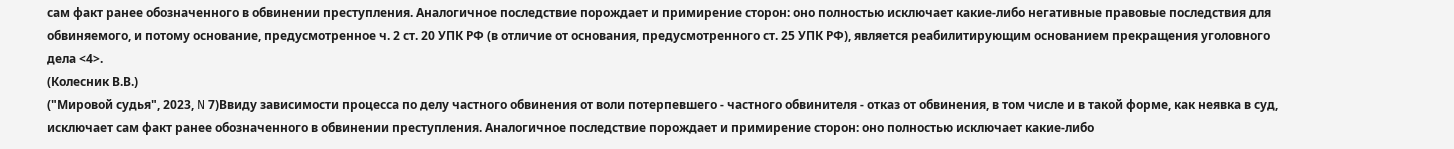сам факт ранее обозначенного в обвинении преступления. Аналогичное последствие порождает и примирение сторон: оно полностью исключает какие-либо негативные правовые последствия для обвиняемого, и потому основание, предусмотренное ч. 2 ст. 20 УПК РФ (в отличие от основания, предусмотренного ст. 25 УПК РФ), является реабилитирующим основанием прекращения уголовного дела <4>.
(Колесник В.В.)
("Мировой судья", 2023, N 7)Ввиду зависимости процесса по делу частного обвинения от воли потерпевшего - частного обвинителя - отказ от обвинения, в том числе и в такой форме, как неявка в суд, исключает сам факт ранее обозначенного в обвинении преступления. Аналогичное последствие порождает и примирение сторон: оно полностью исключает какие-либо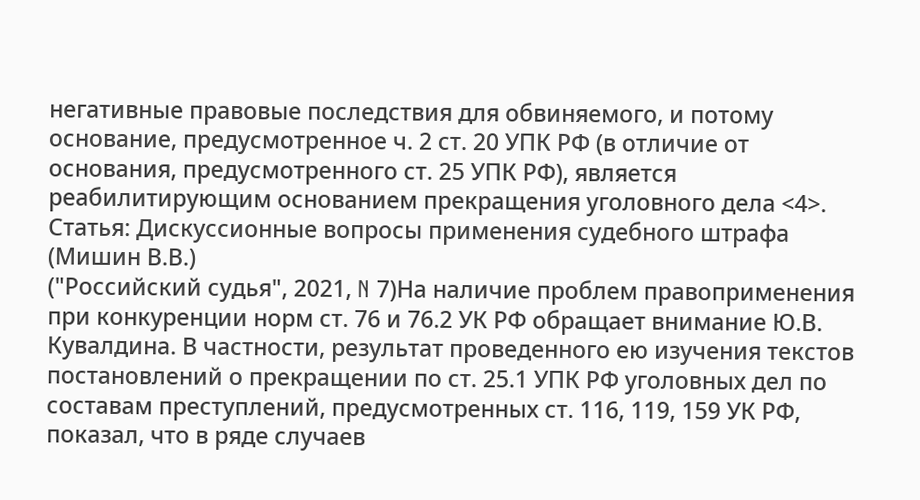негативные правовые последствия для обвиняемого, и потому основание, предусмотренное ч. 2 ст. 20 УПК РФ (в отличие от основания, предусмотренного ст. 25 УПК РФ), является реабилитирующим основанием прекращения уголовного дела <4>.
Статья: Дискуссионные вопросы применения судебного штрафа
(Мишин В.В.)
("Российский судья", 2021, N 7)На наличие проблем правоприменения при конкуренции норм ст. 76 и 76.2 УК РФ обращает внимание Ю.В. Кувалдина. В частности, результат проведенного ею изучения текстов постановлений о прекращении по ст. 25.1 УПК РФ уголовных дел по составам преступлений, предусмотренных ст. 116, 119, 159 УК РФ, показал, что в ряде случаев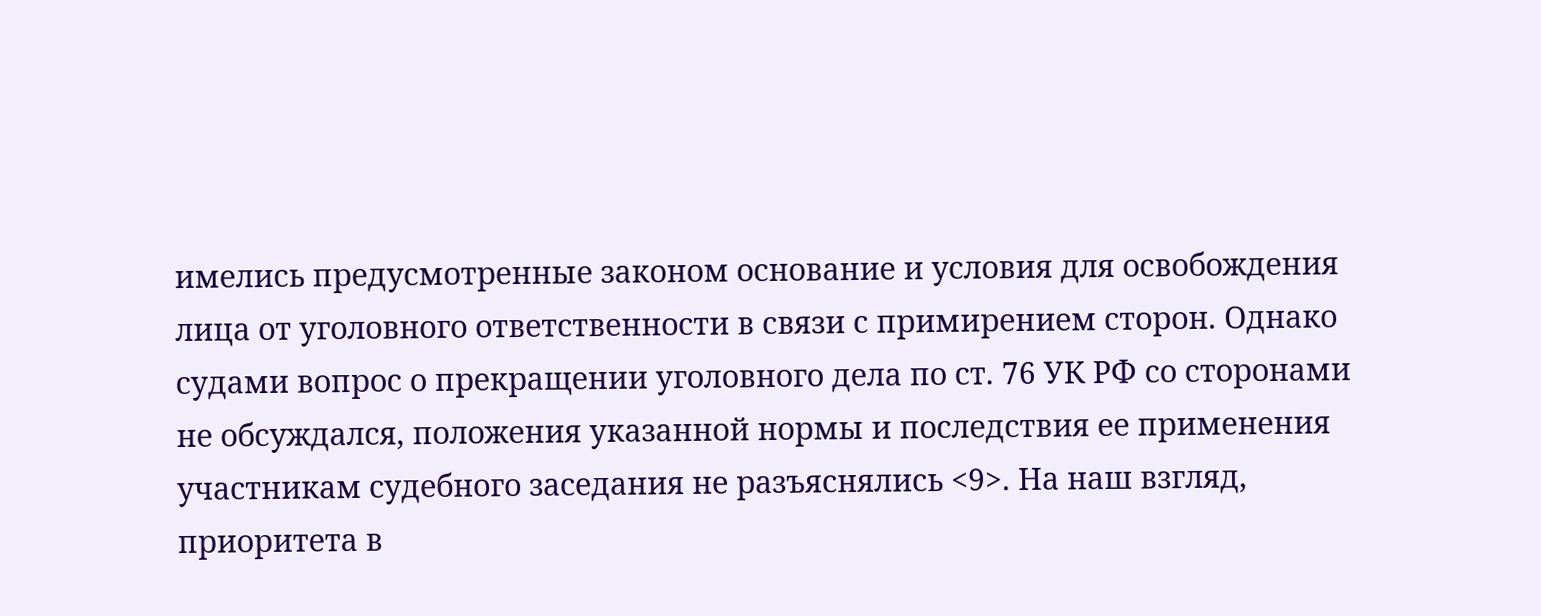имелись предусмотренные законом основание и условия для освобождения лица от уголовного ответственности в связи с примирением сторон. Однако судами вопрос о прекращении уголовного дела по ст. 76 УК РФ со сторонами не обсуждался, положения указанной нормы и последствия ее применения участникам судебного заседания не разъяснялись <9>. На наш взгляд, приоритета в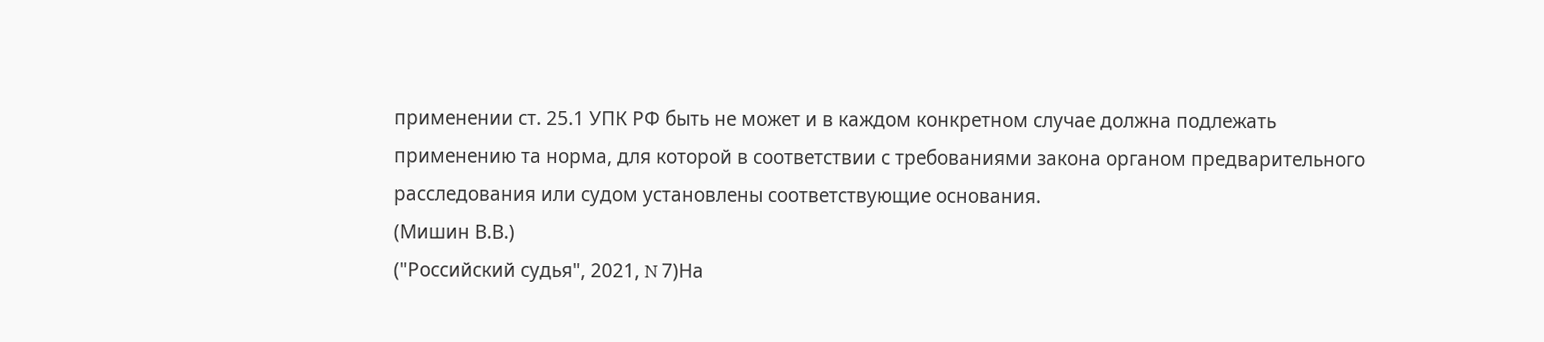применении ст. 25.1 УПК РФ быть не может и в каждом конкретном случае должна подлежать применению та норма, для которой в соответствии с требованиями закона органом предварительного расследования или судом установлены соответствующие основания.
(Мишин В.В.)
("Российский судья", 2021, N 7)На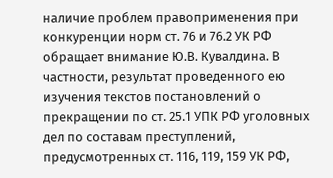наличие проблем правоприменения при конкуренции норм ст. 76 и 76.2 УК РФ обращает внимание Ю.В. Кувалдина. В частности, результат проведенного ею изучения текстов постановлений о прекращении по ст. 25.1 УПК РФ уголовных дел по составам преступлений, предусмотренных ст. 116, 119, 159 УК РФ,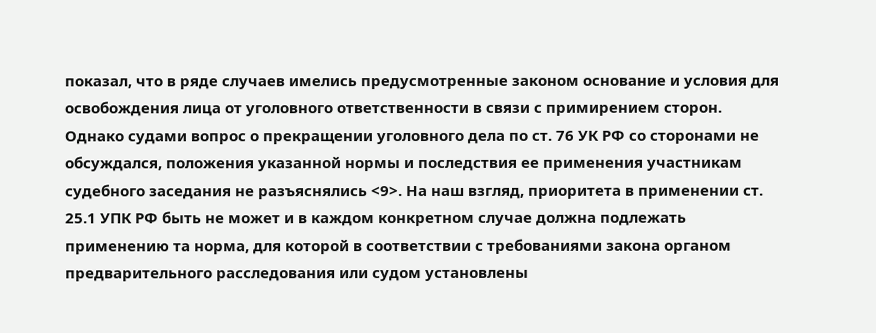показал, что в ряде случаев имелись предусмотренные законом основание и условия для освобождения лица от уголовного ответственности в связи с примирением сторон. Однако судами вопрос о прекращении уголовного дела по ст. 76 УК РФ со сторонами не обсуждался, положения указанной нормы и последствия ее применения участникам судебного заседания не разъяснялись <9>. На наш взгляд, приоритета в применении ст. 25.1 УПК РФ быть не может и в каждом конкретном случае должна подлежать применению та норма, для которой в соответствии с требованиями закона органом предварительного расследования или судом установлены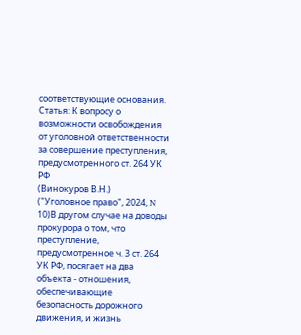соответствующие основания.
Статья: К вопросу о возможности освобождения от уголовной ответственности за совершение преступления, предусмотренного ст. 264 УК РФ
(Винокуров В.Н.)
("Уголовное право", 2024, N 10)В другом случае на доводы прокурора о том, что преступление, предусмотренное ч. 3 ст. 264 УК РФ, посягает на два объекта - отношения, обеспечивающие безопасность дорожного движения, и жизнь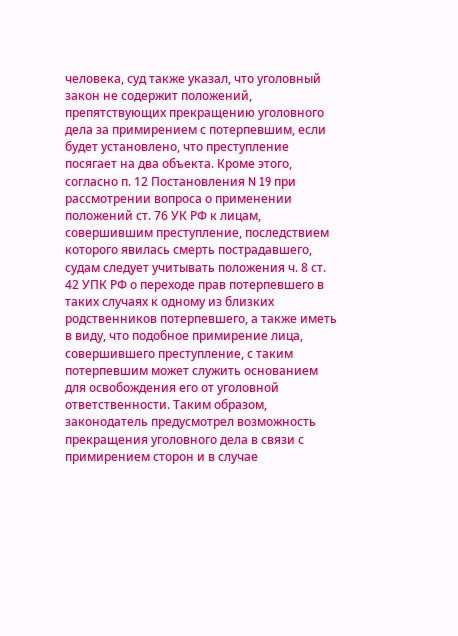человека, суд также указал, что уголовный закон не содержит положений, препятствующих прекращению уголовного дела за примирением с потерпевшим, если будет установлено, что преступление посягает на два объекта. Кроме этого, согласно п. 12 Постановления N 19 при рассмотрении вопроса о применении положений ст. 76 УК РФ к лицам, совершившим преступление, последствием которого явилась смерть пострадавшего, судам следует учитывать положения ч. 8 ст. 42 УПК РФ о переходе прав потерпевшего в таких случаях к одному из близких родственников потерпевшего, а также иметь в виду, что подобное примирение лица, совершившего преступление, с таким потерпевшим может служить основанием для освобождения его от уголовной ответственности. Таким образом, законодатель предусмотрел возможность прекращения уголовного дела в связи с примирением сторон и в случае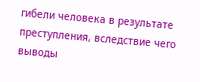гибели человека в результате преступления, вследствие чего выводы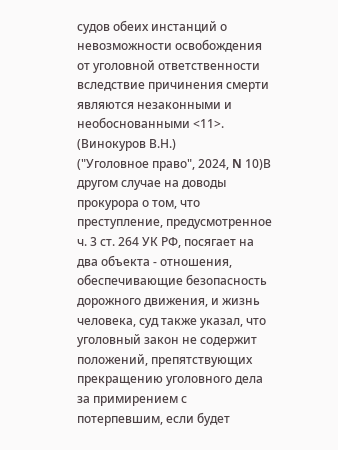судов обеих инстанций о невозможности освобождения от уголовной ответственности вследствие причинения смерти являются незаконными и необоснованными <11>.
(Винокуров В.Н.)
("Уголовное право", 2024, N 10)В другом случае на доводы прокурора о том, что преступление, предусмотренное ч. 3 ст. 264 УК РФ, посягает на два объекта - отношения, обеспечивающие безопасность дорожного движения, и жизнь человека, суд также указал, что уголовный закон не содержит положений, препятствующих прекращению уголовного дела за примирением с потерпевшим, если будет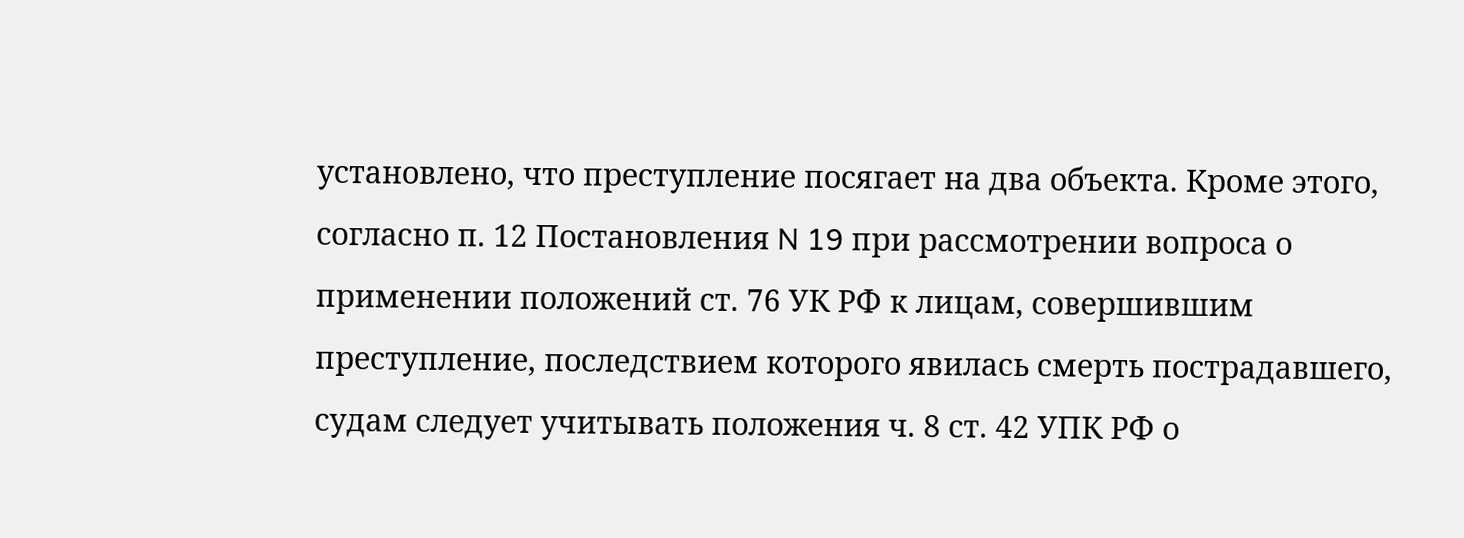установлено, что преступление посягает на два объекта. Кроме этого, согласно п. 12 Постановления N 19 при рассмотрении вопроса о применении положений ст. 76 УК РФ к лицам, совершившим преступление, последствием которого явилась смерть пострадавшего, судам следует учитывать положения ч. 8 ст. 42 УПК РФ о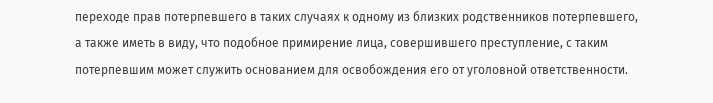переходе прав потерпевшего в таких случаях к одному из близких родственников потерпевшего, а также иметь в виду, что подобное примирение лица, совершившего преступление, с таким потерпевшим может служить основанием для освобождения его от уголовной ответственности.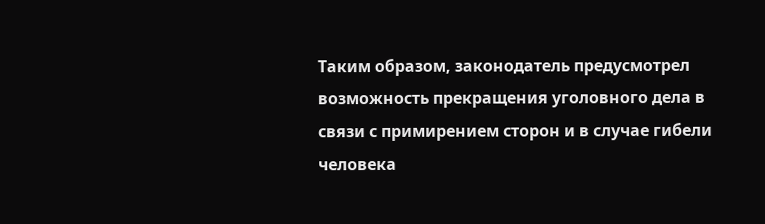Таким образом, законодатель предусмотрел возможность прекращения уголовного дела в связи с примирением сторон и в случае гибели человека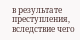в результате преступления, вследствие чего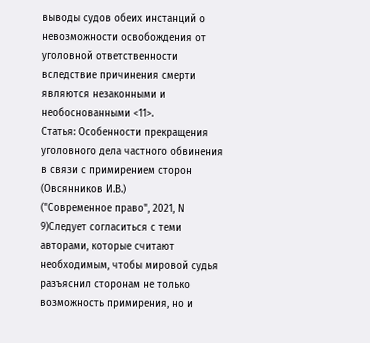выводы судов обеих инстанций о невозможности освобождения от уголовной ответственности вследствие причинения смерти являются незаконными и необоснованными <11>.
Статья: Особенности прекращения уголовного дела частного обвинения в связи с примирением сторон
(Овсянников И.В.)
("Современное право", 2021, N 9)Следует согласиться с теми авторами, которые считают необходимым, чтобы мировой судья разъяснил сторонам не только возможность примирения, но и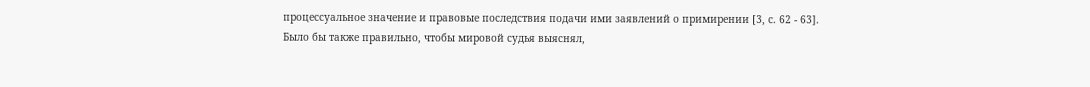процессуальное значение и правовые последствия подачи ими заявлений о примирении [3, с. 62 - 63]. Было бы также правильно, чтобы мировой судья выяснял,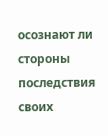осознают ли стороны последствия своих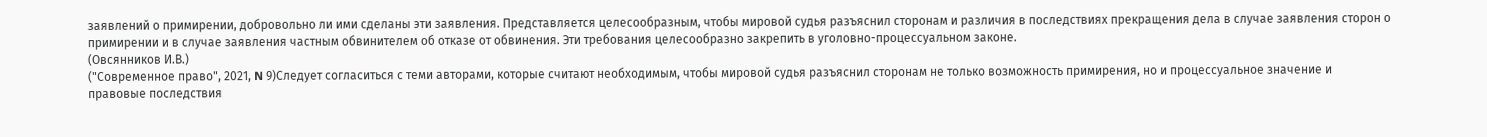заявлений о примирении, добровольно ли ими сделаны эти заявления. Представляется целесообразным, чтобы мировой судья разъяснил сторонам и различия в последствиях прекращения дела в случае заявления сторон о примирении и в случае заявления частным обвинителем об отказе от обвинения. Эти требования целесообразно закрепить в уголовно-процессуальном законе.
(Овсянников И.В.)
("Современное право", 2021, N 9)Следует согласиться с теми авторами, которые считают необходимым, чтобы мировой судья разъяснил сторонам не только возможность примирения, но и процессуальное значение и правовые последствия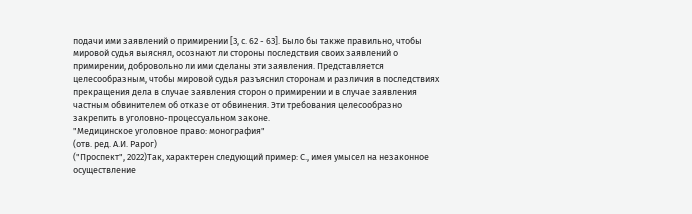подачи ими заявлений о примирении [3, с. 62 - 63]. Было бы также правильно, чтобы мировой судья выяснял, осознают ли стороны последствия своих заявлений о примирении, добровольно ли ими сделаны эти заявления. Представляется целесообразным, чтобы мировой судья разъяснил сторонам и различия в последствиях прекращения дела в случае заявления сторон о примирении и в случае заявления частным обвинителем об отказе от обвинения. Эти требования целесообразно закрепить в уголовно-процессуальном законе.
"Медицинское уголовное право: монография"
(отв. ред. А.И. Рарог)
("Проспект", 2022)Так, характерен следующий пример: С., имея умысел на незаконное осуществление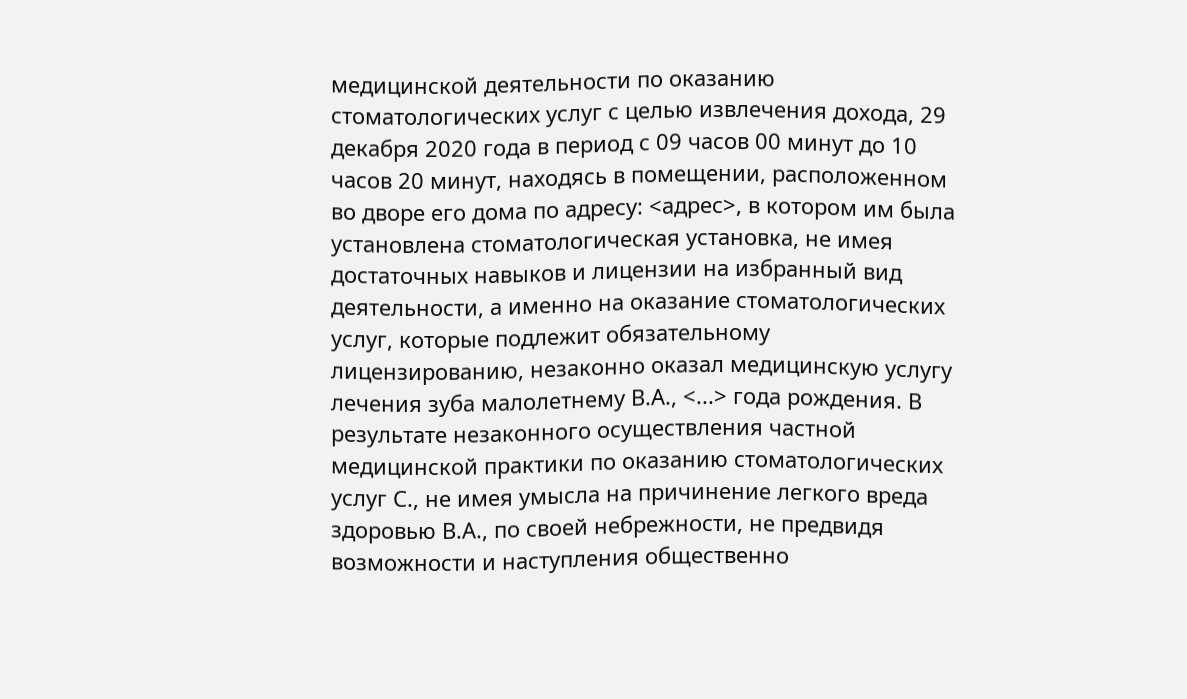медицинской деятельности по оказанию стоматологических услуг с целью извлечения дохода, 29 декабря 2020 года в период с 09 часов 00 минут до 10 часов 20 минут, находясь в помещении, расположенном во дворе его дома по адресу: <адрес>, в котором им была установлена стоматологическая установка, не имея достаточных навыков и лицензии на избранный вид деятельности, а именно на оказание стоматологических услуг, которые подлежит обязательному лицензированию, незаконно оказал медицинскую услугу лечения зуба малолетнему В.А., <...> года рождения. В результате незаконного осуществления частной медицинской практики по оказанию стоматологических услуг С., не имея умысла на причинение легкого вреда здоровью В.А., по своей небрежности, не предвидя возможности и наступления общественно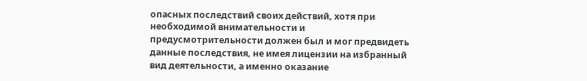опасных последствий своих действий, хотя при необходимой внимательности и предусмотрительности должен был и мог предвидеть данные последствия, не имея лицензии на избранный вид деятельности, а именно оказание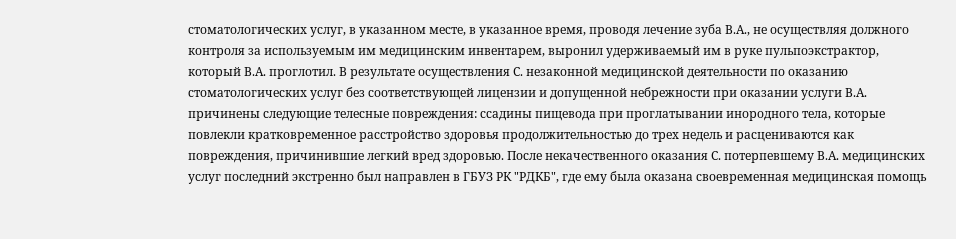стоматологических услуг, в указанном месте, в указанное время, проводя лечение зуба В.А., не осуществляя должного контроля за используемым им медицинским инвентарем, выронил удерживаемый им в руке пульпоэкстрактор, который В.А. проглотил. В результате осуществления С. незаконной медицинской деятельности по оказанию стоматологических услуг без соответствующей лицензии и допущенной небрежности при оказании услуги В.А. причинены следующие телесные повреждения: ссадины пищевода при проглатывании инородного тела, которые повлекли кратковременное расстройство здоровья продолжительностью до трех недель и расцениваются как повреждения, причинившие легкий вред здоровью. После некачественного оказания С. потерпевшему В.А. медицинских услуг последний экстренно был направлен в ГБУЗ РК "РДКБ", где ему была оказана своевременная медицинская помощь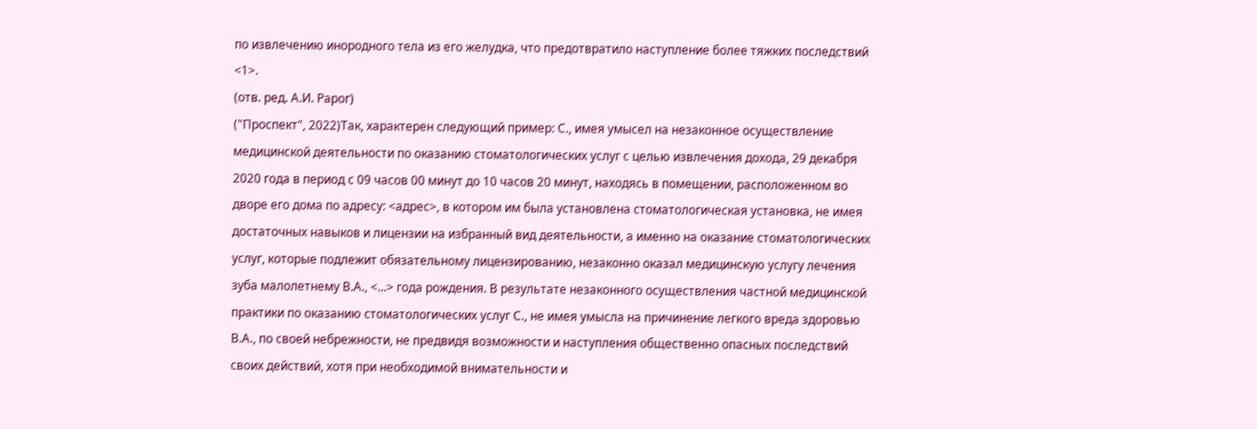по извлечению инородного тела из его желудка, что предотвратило наступление более тяжких последствий <1>.
(отв. ред. А.И. Рарог)
("Проспект", 2022)Так, характерен следующий пример: С., имея умысел на незаконное осуществление медицинской деятельности по оказанию стоматологических услуг с целью извлечения дохода, 29 декабря 2020 года в период с 09 часов 00 минут до 10 часов 20 минут, находясь в помещении, расположенном во дворе его дома по адресу: <адрес>, в котором им была установлена стоматологическая установка, не имея достаточных навыков и лицензии на избранный вид деятельности, а именно на оказание стоматологических услуг, которые подлежит обязательному лицензированию, незаконно оказал медицинскую услугу лечения зуба малолетнему В.А., <...> года рождения. В результате незаконного осуществления частной медицинской практики по оказанию стоматологических услуг С., не имея умысла на причинение легкого вреда здоровью В.А., по своей небрежности, не предвидя возможности и наступления общественно опасных последствий своих действий, хотя при необходимой внимательности и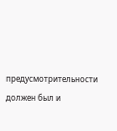предусмотрительности должен был и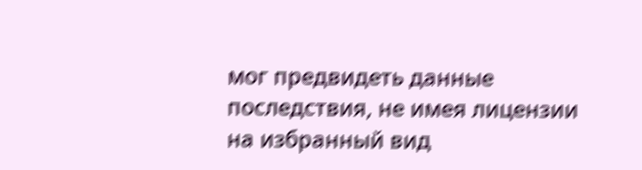мог предвидеть данные последствия, не имея лицензии на избранный вид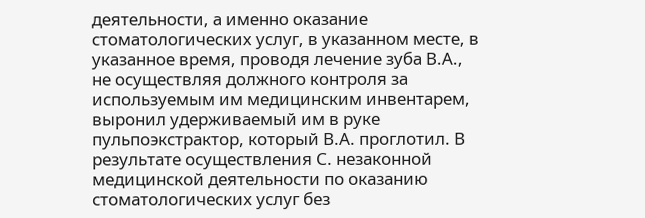деятельности, а именно оказание стоматологических услуг, в указанном месте, в указанное время, проводя лечение зуба В.А., не осуществляя должного контроля за используемым им медицинским инвентарем, выронил удерживаемый им в руке пульпоэкстрактор, который В.А. проглотил. В результате осуществления С. незаконной медицинской деятельности по оказанию стоматологических услуг без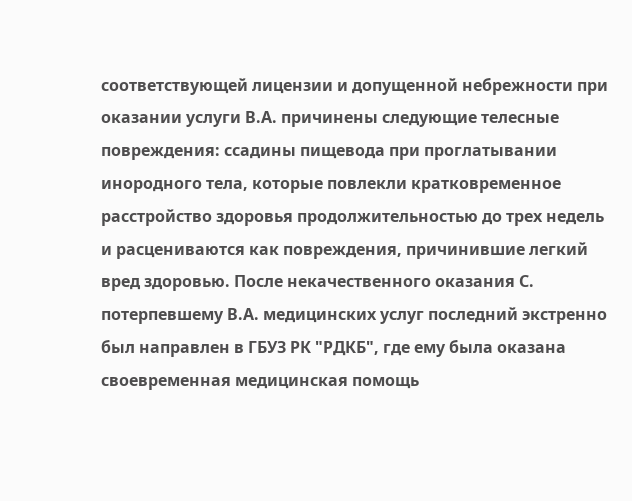соответствующей лицензии и допущенной небрежности при оказании услуги В.А. причинены следующие телесные повреждения: ссадины пищевода при проглатывании инородного тела, которые повлекли кратковременное расстройство здоровья продолжительностью до трех недель и расцениваются как повреждения, причинившие легкий вред здоровью. После некачественного оказания С. потерпевшему В.А. медицинских услуг последний экстренно был направлен в ГБУЗ РК "РДКБ", где ему была оказана своевременная медицинская помощь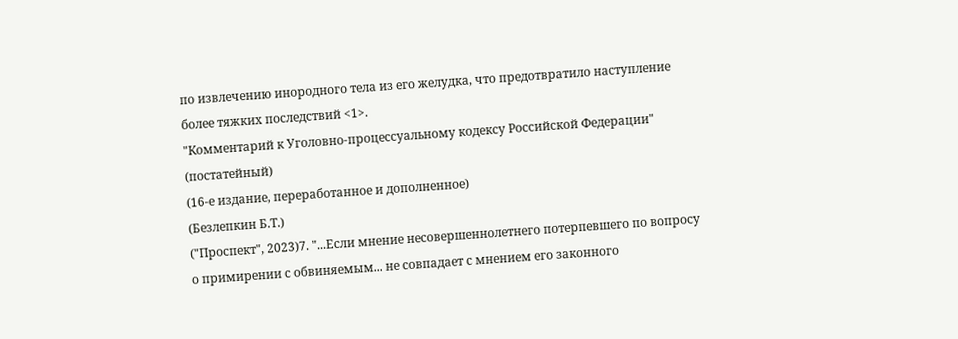по извлечению инородного тела из его желудка, что предотвратило наступление более тяжких последствий <1>.
"Комментарий к Уголовно-процессуальному кодексу Российской Федерации"
(постатейный)
(16-е издание, переработанное и дополненное)
(Безлепкин Б.Т.)
("Проспект", 2023)7. "...Если мнение несовершеннолетнего потерпевшего по вопросу о примирении с обвиняемым... не совпадает с мнением его законного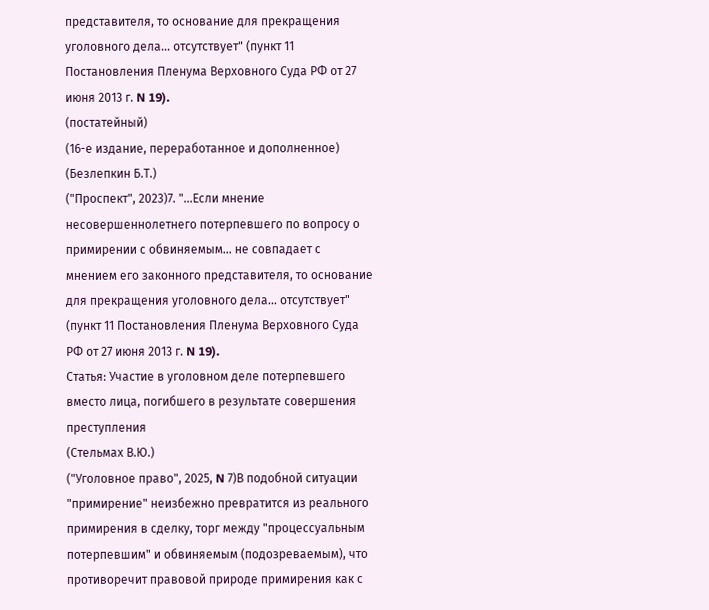представителя, то основание для прекращения уголовного дела... отсутствует" (пункт 11 Постановления Пленума Верховного Суда РФ от 27 июня 2013 г. N 19).
(постатейный)
(16-е издание, переработанное и дополненное)
(Безлепкин Б.Т.)
("Проспект", 2023)7. "...Если мнение несовершеннолетнего потерпевшего по вопросу о примирении с обвиняемым... не совпадает с мнением его законного представителя, то основание для прекращения уголовного дела... отсутствует" (пункт 11 Постановления Пленума Верховного Суда РФ от 27 июня 2013 г. N 19).
Статья: Участие в уголовном деле потерпевшего вместо лица, погибшего в результате совершения преступления
(Стельмах В.Ю.)
("Уголовное право", 2025, N 7)В подобной ситуации "примирение" неизбежно превратится из реального примирения в сделку, торг между "процессуальным потерпевшим" и обвиняемым (подозреваемым), что противоречит правовой природе примирения как с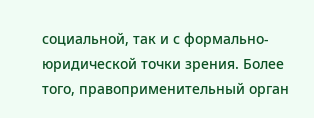социальной, так и с формально-юридической точки зрения. Более того, правоприменительный орган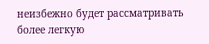неизбежно будет рассматривать более легкую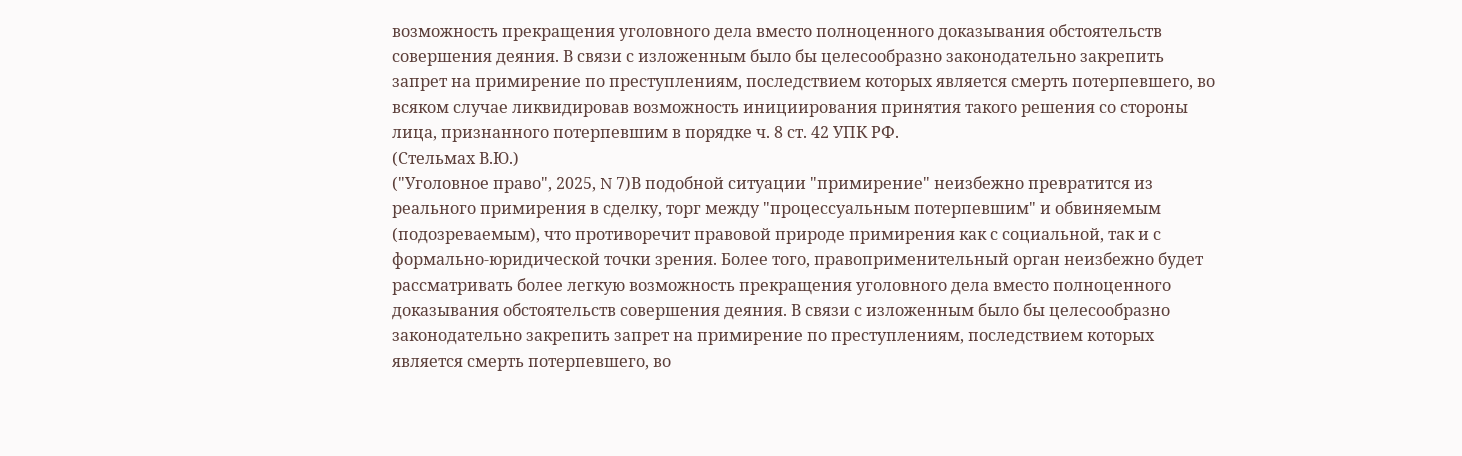возможность прекращения уголовного дела вместо полноценного доказывания обстоятельств совершения деяния. В связи с изложенным было бы целесообразно законодательно закрепить запрет на примирение по преступлениям, последствием которых является смерть потерпевшего, во всяком случае ликвидировав возможность инициирования принятия такого решения со стороны лица, признанного потерпевшим в порядке ч. 8 ст. 42 УПК РФ.
(Стельмах В.Ю.)
("Уголовное право", 2025, N 7)В подобной ситуации "примирение" неизбежно превратится из реального примирения в сделку, торг между "процессуальным потерпевшим" и обвиняемым (подозреваемым), что противоречит правовой природе примирения как с социальной, так и с формально-юридической точки зрения. Более того, правоприменительный орган неизбежно будет рассматривать более легкую возможность прекращения уголовного дела вместо полноценного доказывания обстоятельств совершения деяния. В связи с изложенным было бы целесообразно законодательно закрепить запрет на примирение по преступлениям, последствием которых является смерть потерпевшего, во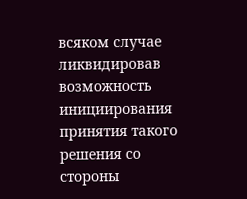всяком случае ликвидировав возможность инициирования принятия такого решения со стороны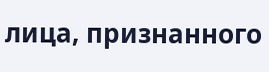лица, признанного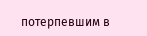потерпевшим в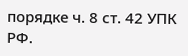порядке ч. 8 ст. 42 УПК РФ.